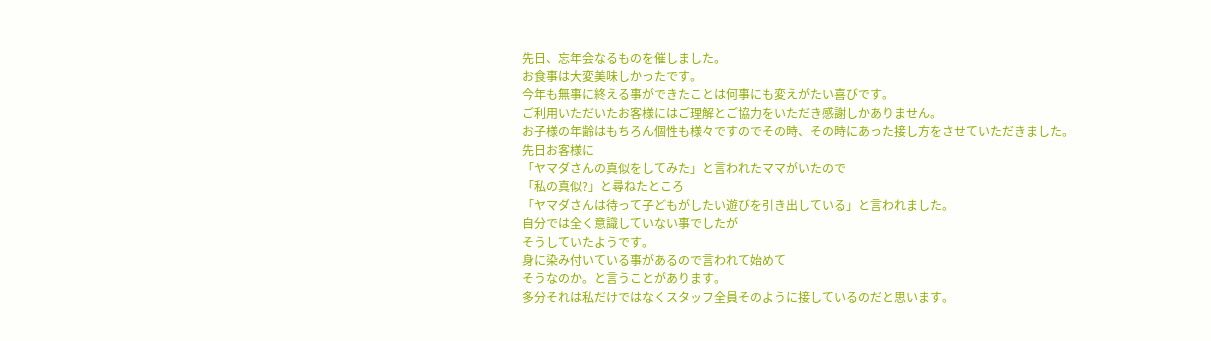先日、忘年会なるものを催しました。
お食事は大変美味しかったです。
今年も無事に終える事ができたことは何事にも変えがたい喜びです。
ご利用いただいたお客様にはご理解とご協力をいただき感謝しかありません。
お子様の年齢はもちろん個性も様々ですのでその時、その時にあった接し方をさせていただきました。
先日お客様に
「ヤマダさんの真似をしてみた」と言われたママがいたので
「私の真似?」と尋ねたところ
「ヤマダさんは待って子どもがしたい遊びを引き出している」と言われました。
自分では全く意識していない事でしたが
そうしていたようです。
身に染み付いている事があるので言われて始めて
そうなのか。と言うことがあります。
多分それは私だけではなくスタッフ全員そのように接しているのだと思います。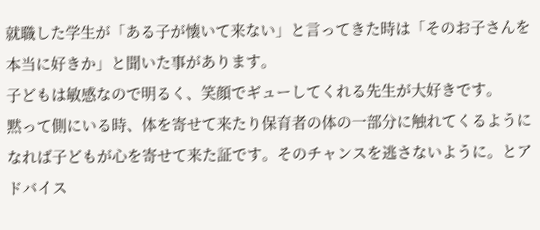就職した学生が「ある子が懐いて来ない」と言ってきた時は「そのお子さんを本当に好きか」と聞いた事があります。
子どもは敏感なので明るく、笑顔でギューしてくれる先生が大好きです。
黙って側にいる時、体を寄せて来たり保育者の体の一部分に触れてくるようになれば子どもが心を寄せて来た証です。そのチャンスを逃さないように。とアドバイス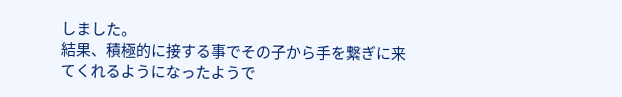しました。
結果、積極的に接する事でその子から手を繋ぎに来てくれるようになったようで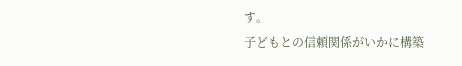す。
子どもとの信頼関係がいかに構築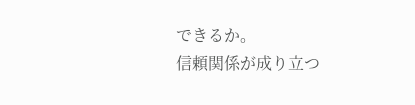できるか。
信頼関係が成り立つ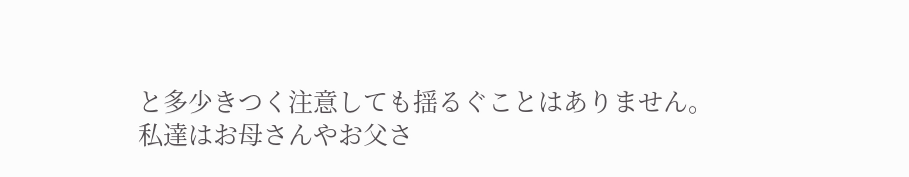と多少きつく注意しても揺るぐことはありません。
私達はお母さんやお父さ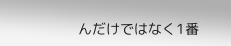んだけではなく1番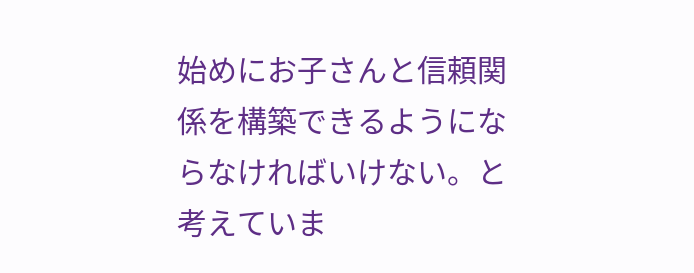始めにお子さんと信頼関係を構築できるようにならなければいけない。と考えていま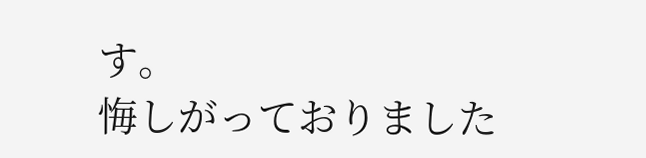す。
悔しがっておりました